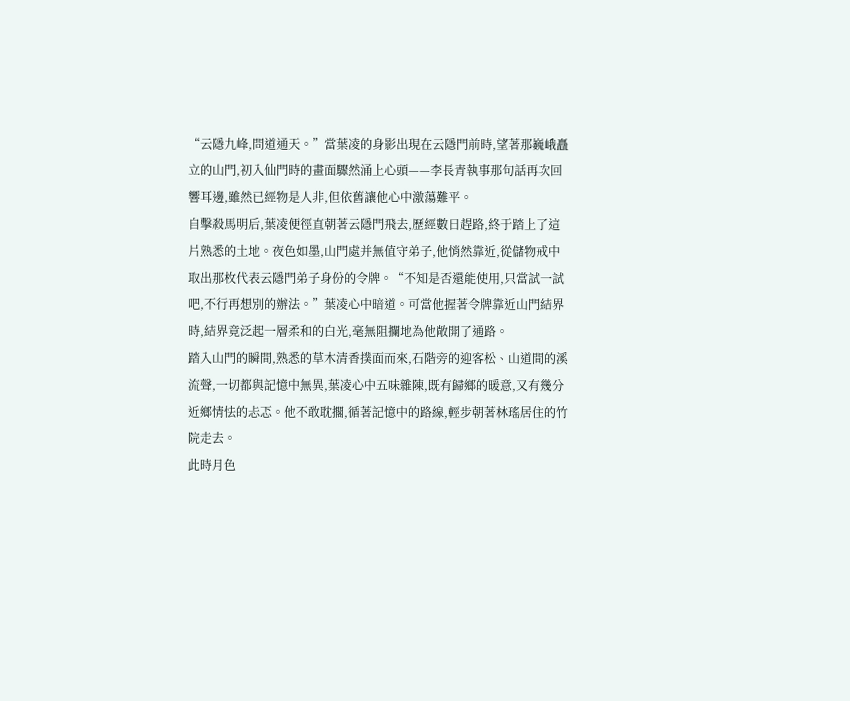“云隱九峰,問道通天。”當葉凌的身影出現在云隱門前時,望著那巍峨矗立的山門,初入仙門時的畫面驟然涌上心頭——李長青執事那句話再次回響耳邊,雖然已經物是人非,但依舊讓他心中激蕩難平。
自擊殺馬明后,葉凌便徑直朝著云隱門飛去,歷經數日趕路,終于踏上了這片熟悉的土地。夜色如墨,山門處并無值守弟子,他悄然靠近,從儲物戒中取出那枚代表云隱門弟子身份的令牌。“不知是否還能使用,只當試一試吧,不行再想別的辦法。”葉凌心中暗道。可當他握著令牌靠近山門結界時,結界竟泛起一層柔和的白光,毫無阻攔地為他敞開了通路。
踏入山門的瞬間,熟悉的草木清香撲面而來,石階旁的迎客松、山道間的溪流聲,一切都與記憶中無異,葉凌心中五味雜陳,既有歸鄉的暖意,又有幾分近鄉情怯的忐忑。他不敢耽擱,循著記憶中的路線,輕步朝著林瑤居住的竹院走去。
此時月色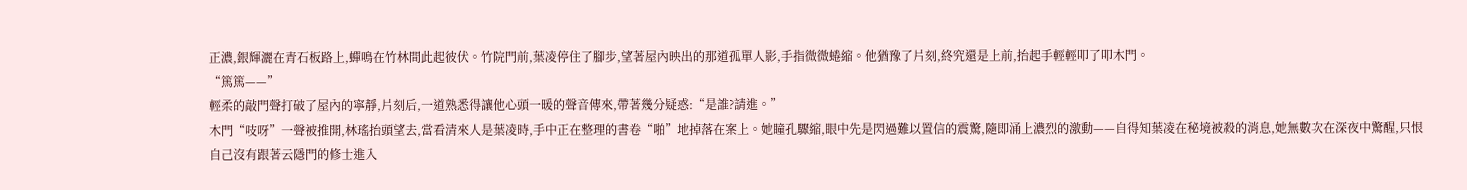正濃,銀輝灑在青石板路上,蟬鳴在竹林間此起彼伏。竹院門前,葉凌停住了腳步,望著屋內映出的那道孤單人影,手指微微蜷縮。他猶豫了片刻,終究還是上前,抬起手輕輕叩了叩木門。
“篤篤——”
輕柔的敲門聲打破了屋內的寧靜,片刻后,一道熟悉得讓他心頭一暖的聲音傳來,帶著幾分疑惑:“是誰?請進。”
木門“吱呀”一聲被推開,林瑤抬頭望去,當看清來人是葉凌時,手中正在整理的書卷“啪”地掉落在案上。她瞳孔驟縮,眼中先是閃過難以置信的震驚,隨即涌上濃烈的激動——自得知葉凌在秘境被殺的消息,她無數次在深夜中驚醒,只恨自己沒有跟著云隱門的修士進入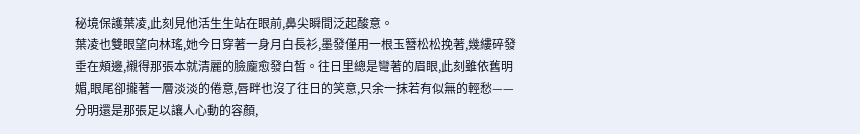秘境保護葉凌,此刻見他活生生站在眼前,鼻尖瞬間泛起酸意。
葉凌也雙眼望向林瑤,她今日穿著一身月白長衫,墨發僅用一根玉簪松松挽著,幾縷碎發垂在頰邊,襯得那張本就清麗的臉龐愈發白皙。往日里總是彎著的眉眼,此刻雖依舊明媚,眼尾卻攏著一層淡淡的倦意,唇畔也沒了往日的笑意,只余一抹若有似無的輕愁——分明還是那張足以讓人心動的容顏,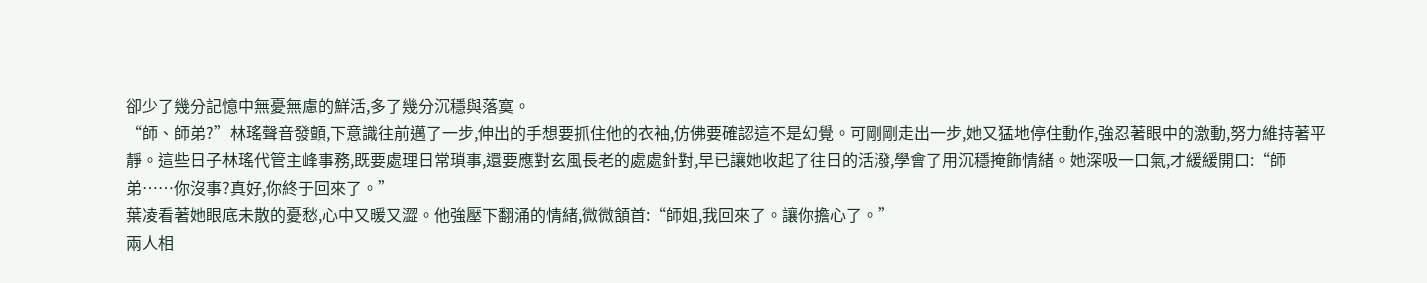卻少了幾分記憶中無憂無慮的鮮活,多了幾分沉穩與落寞。
“師、師弟?”林瑤聲音發顫,下意識往前邁了一步,伸出的手想要抓住他的衣袖,仿佛要確認這不是幻覺。可剛剛走出一步,她又猛地停住動作,強忍著眼中的激動,努力維持著平靜。這些日子林瑤代管主峰事務,既要處理日常瑣事,還要應對玄風長老的處處針對,早已讓她收起了往日的活潑,學會了用沉穩掩飾情緒。她深吸一口氣,才緩緩開口:“師弟……你沒事?真好,你終于回來了。”
葉凌看著她眼底未散的憂愁,心中又暖又澀。他強壓下翻涌的情緒,微微頷首:“師姐,我回來了。讓你擔心了。”
兩人相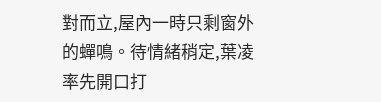對而立,屋內一時只剩窗外的蟬鳴。待情緒稍定,葉凌率先開口打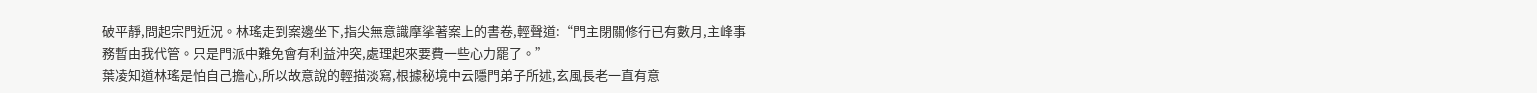破平靜,問起宗門近況。林瑤走到案邊坐下,指尖無意識摩挲著案上的書卷,輕聲道:“門主閉關修行已有數月,主峰事務暫由我代管。只是門派中難免會有利益沖突,處理起來要費一些心力罷了。”
葉凌知道林瑤是怕自己擔心,所以故意說的輕描淡寫,根據秘境中云隱門弟子所述,玄風長老一直有意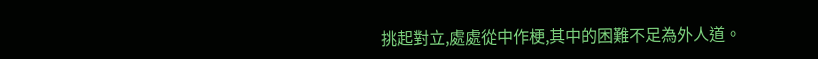挑起對立,處處從中作梗,其中的困難不足為外人道。